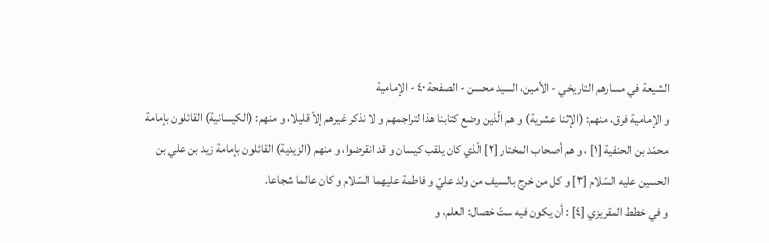الشيعة في مسارهم التاريخي - الأمين، السيد محسن - الصفحة ٤٠ - الإمامية
و الإمامية فرق، منهم: (الإثنا عشرية) و هم الّذين وضع كتابنا هذا لتراجمهم و لا نذكر غيرهم إلاّ قليلا، و منهم: (الكيسانية) القائلون بإمامة محمّد بن الحنفية [١] ، و هم أصحاب المختار [٢] الّذي كان يلقب كيسان و قد انقرضوا، و منهم (الزيدية) القائلون بإمامة زيد بن علي بن الحسين عليه السّلام [٣] و كل من خرج بالسيف من ولد عليّ و فاطمة عليهما السّلام و كان عالما شجاعا.
و في خطط المقريزي [٤] : أن يكون فيه ستّ خصال: العلم، و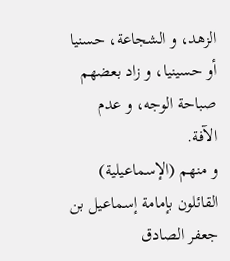الزهد، و الشجاعة، حسنيا أو حسينيا، و زاد بعضهم صباحة الوجه، و عدم الآفة.
و منهم (الإسماعيلية) القائلون بإمامة إسماعيل بن جعفر الصادق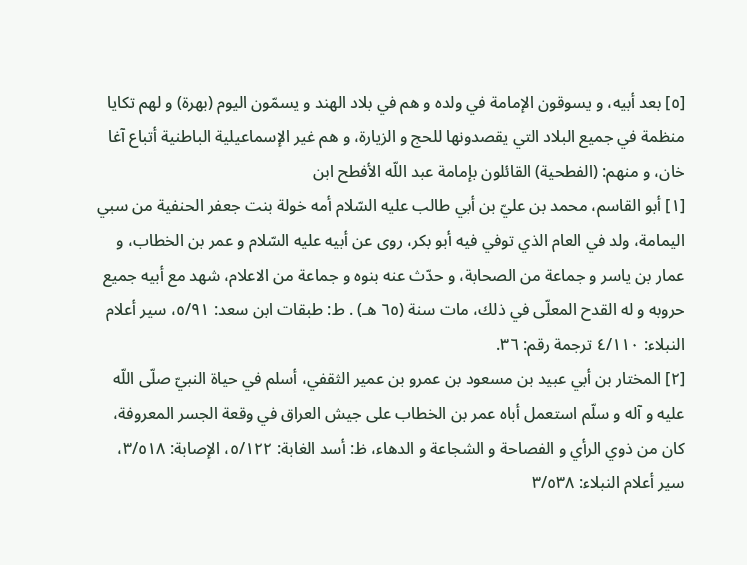[٥] بعد أبيه، و يسوقون الإمامة في ولده و هم في بلاد الهند و يسمّون اليوم (بهرة) و لهم تكايا منظمة في جميع البلاد التي يقصدونها للحج و الزيارة، و هم غير الإسماعيلية الباطنية أتباع آغا خان، و منهم: (الفطحية) القائلون بإمامة عبد اللّه الأفطح ابن
[١] أبو القاسم، محمد بن عليّ بن أبي طالب عليه السّلام أمه خولة بنت جعفر الحنفية من سبي اليمامة، ولد في العام الذي توفي فيه أبو بكر، روى عن أبيه عليه السّلام و عمر بن الخطاب، و عمار بن ياسر و جماعة من الصحابة، و حدّث عنه بنوه و جماعة من الاعلام، شهد مع أبيه جميع حروبه و له القدح المعلّى في ذلك، مات سنة (٦٥ هـ) . ط: طبقات ابن سعد: ٥/٩١، سير أعلام النبلاء: ٤/١١٠ ترجمة رقم: ٣٦.
[٢] المختار بن أبي عبيد بن مسعود بن عمرو بن عمير الثقفي، أسلم في حياة النبيّ صلّى اللّه عليه و آله و سلّم استعمل أباه عمر بن الخطاب على جيش العراق في وقعة الجسر المعروفة، كان من ذوي الرأي و الفصاحة و الشجاعة و الدهاء، ظ: أسد الغابة: ٥/١٢٢، الإصابة: ٣/٥١٨، سير أعلام النبلاء: ٣/٥٣٨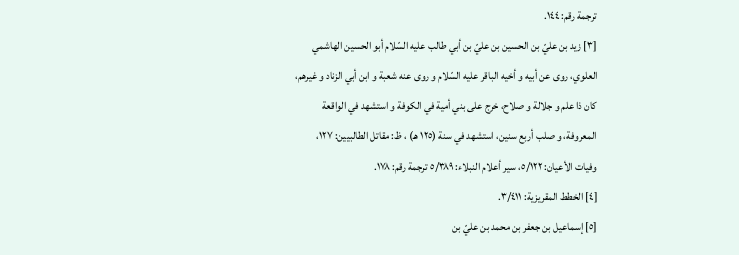ترجمة رقم: ١٤٤.
[٣] زيد بن عليّ بن الحسين بن عليّ بن أبي طالب عليه السّلام أبو الحسين الهاشمي العلوي، روى عن أبيه و أخيه الباقر عليه السّلام و روى عنه شعبة و ابن أبي الزناد و غيرهم، كان ذا علم و جلالة و صلاح، خرج على بني أمية في الكوفة و استشهد في الواقعة المعروفة، و صلب أربع سنين، استشهد في سنة (١٢٥ هـ) ، ظ: مقاتل الطالبيين: ١٢٧، وفيات الأعيان: ٥/١٢٢، سير أعلام النبلاء: ٥/٣٨٩ ترجمة رقم: ١٧٨.
[٤] الخطط المقريزية: ٣/٤١١.
[٥] إسماعيل بن جعفر بن محمد بن عليّ بن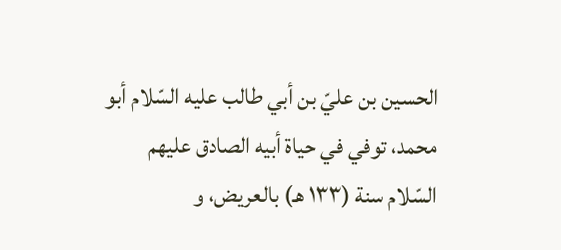الحسين بن عليّ بن أبي طالب عليه السّلام أبو محمد، توفي في حياة أبيه الصادق عليهم السّلام سنة (١٣٣ هـ) بالعريض، و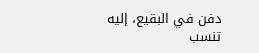دفن في البقيع، إليه تنسب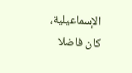الإسماعيلية، كان فاضلا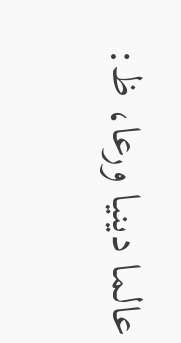عالما دينيا ورعا، ظ: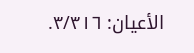الأعيان: ٣/٣١٦.